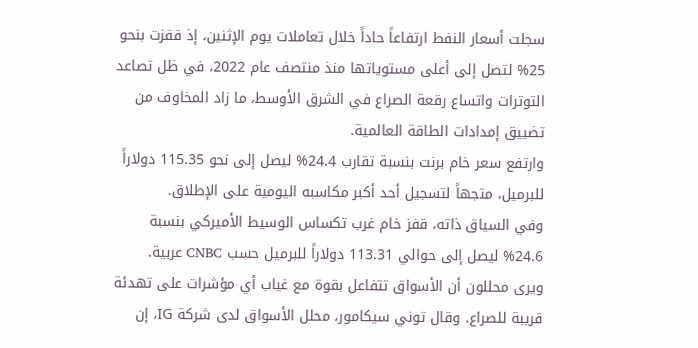سجلت أسعار النفط ارتفاعاً حاداً خلال تعاملات يوم الإثنين، إذ قفزت بنحو 25% لتصل إلى أعلى مستوياتها منذ منتصف عام 2022، في ظل تصاعد التوترات واتساع رقعة الصراع في الشرق الأوسط، ما زاد المخاوف من تضييق إمدادات الطاقة العالمية.
وارتفع سعر خام برنت بنسبة تقارب 24.4% ليصل إلى نحو 115.35 دولاراً للبرميل، متجهاً لتسجيل أحد أكبر مكاسبه اليومية على الإطلاق.
وفي السياق ذاته، قفز خام غرب تكساس الوسيط الأميركي بنسبة 24.6% ليصل إلى حوالي 113.31 دولاراً للبرميل حسب CNBC عربية.
ويرى محللون أن الأسواق تتفاعل بقوة مع غياب أي مؤشرات على تهدئة قريبة للصراع. وقال توني سيكامور، محلل الأسواق لدى شركة IG، إن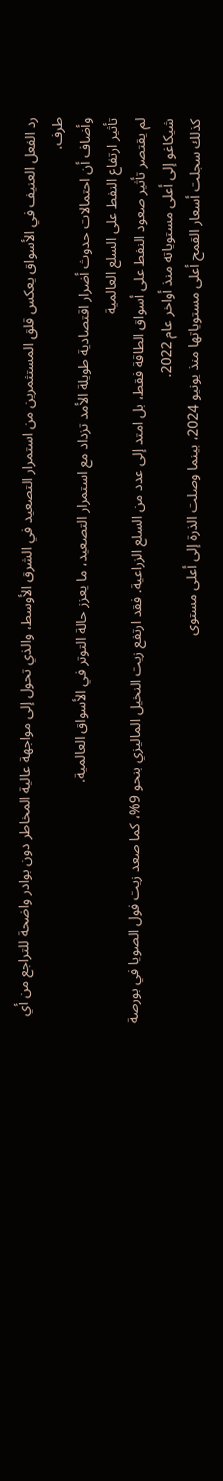رد الفعل العنيف في الأسواق يعكس قلق المستثمرين من استمرار التصعيد في الشرق الأوسط، والذي تحول إلى مواجهة عالية المخاطر دون بوادر واضحة للتراجع من أي طرف.
وأضاف أن احتمالات حدوث أضرار اقتصادية طويلة الأمد تزداد مع استمرار التصعيد، ما يعزز حالة التوتر في الأسواق العالمية.
تأثير ارتفاع النفط على السلع العالمية
لم يقتصر تأثير صعود النفط على أسواق الطاقة فقط، بل امتد إلى عدد من السلع الزراعية. فقد ارتفع زيت النخيل الماليزي بنحو 9%، كما صعد زيت فول الصويا في بورصة شيكاغو إلى أعلى مستوياته منذ أواخر عام 2022.
كذلك سجلت أسعار القمح أعلى مستوياتها منذ يونيو 2024، بينما وصلت الذرة إلى أعلى مستوى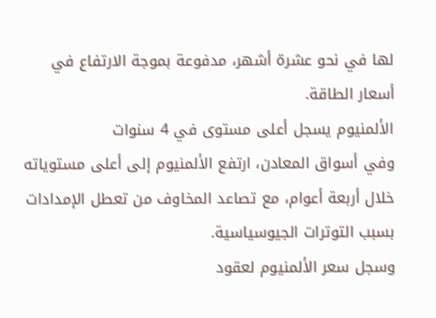لها في نحو عشرة أشهر، مدفوعة بموجة الارتفاع في أسعار الطاقة.
الألمنيوم يسجل أعلى مستوى في 4 سنوات
وفي أسواق المعادن، ارتفع الألمنيوم إلى أعلى مستوياته خلال أربعة أعوام، مع تصاعد المخاوف من تعطل الإمدادات بسبب التوترات الجيوسياسية.
وسجل سعر الألمنيوم لعقود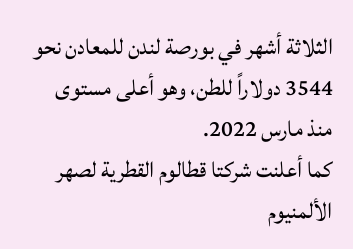الثلاثة أشهر في بورصة لندن للمعادن نحو 3544 دولاراً للطن، وهو أعلى مستوى منذ مارس 2022.
كما أعلنت شركتا قطالوم القطرية لصهر الألمنيوم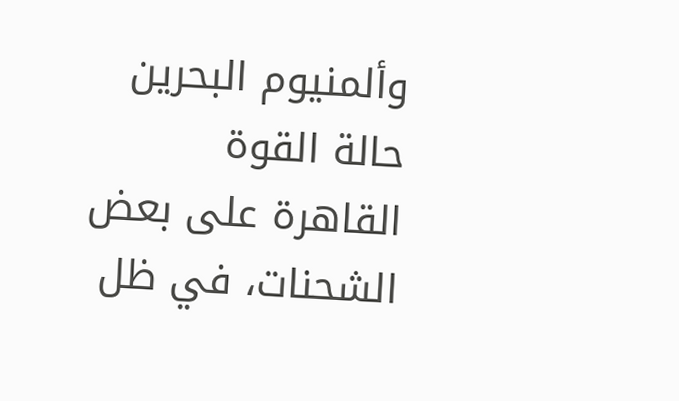وألمنيوم البحرين حالة القوة القاهرة على بعض الشحنات، في ظل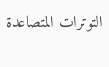التوترات المتصاعدة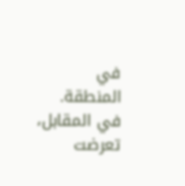في المنطقة.
في المقابل، تعرضت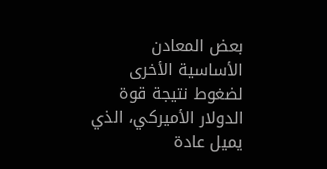بعض المعادن الأساسية الأخرى لضغوط نتيجة قوة الدولار الأميركي، الذي يميل عادة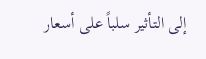إلى التأثير سلباً على أسعار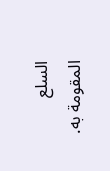السلع المقومة به.